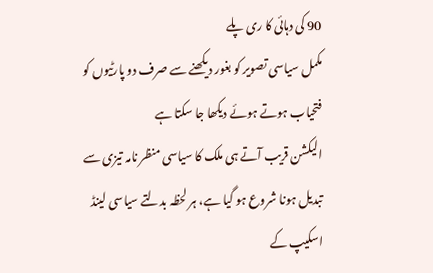90 کی دہائی کا ری پلے
مکمل سیاسی تصویر کو بغور دیکھنے سے صرف دو پارٹیوں کو فتحیاب ہوتے ہوئے دیکھا جا سکتا ہے
الیکشن قریب آتے ہی ملک کا سیاسی منظر نامہ تیزی سے تبدیل ہونا شروع ہو گیا ہے، ہر لحظہ بدلتے سیاسی لینڈ اسکیپ کے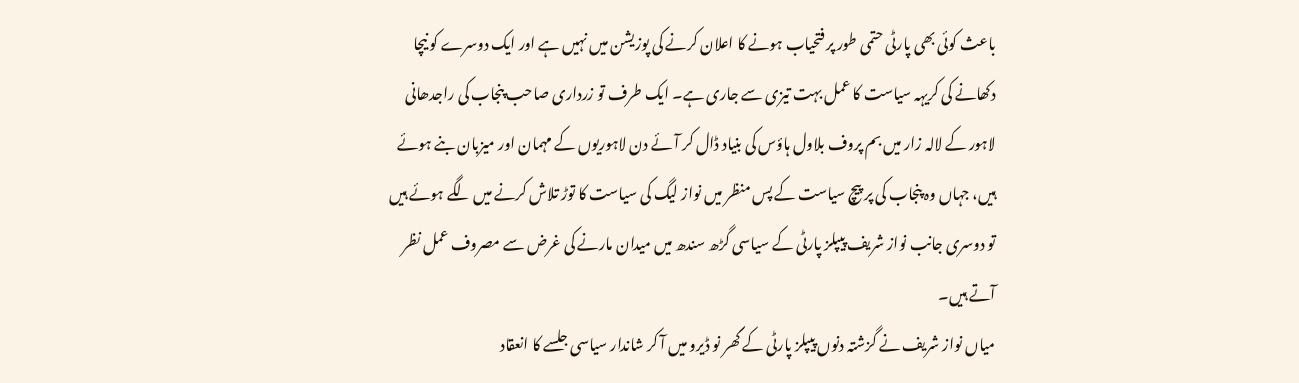باعث کوئی بھی پارٹی حتمی طور پر فتحیاب ہونے کا اعلان کرنے کی پوزیشن میں نہیں ہے اور ایک دوسرے کو نیچا دکھانے کی کریہہ سیاست کا عمل بہت تیزی سے جاری ہے۔ ایک طرف تو زرداری صاحب پنجاب کی راجدھانی لاہور کے لالہ زار میں بم پروف بلاول ہاؤس کی بنیاد ڈال کر آئے دن لاہوریوں کے مہمان اور میزبان بنے ہوئے ہیں، جہاں وہ پنجاب کی پر پیچ سیاست کے پس منظر میں نواز لیگ کی سیاست کا توڑ تلاش کرنے میں لگے ہوئے ہیں تو دوسری جانب نواز شریف پیپلز پارٹی کے سیاسی گڑھ سندھ میں میدان مارنے کی غرض سے مصروف عمل نظر آتے ہیں۔
میاں نواز شریف نے گزشتہ دنوں پیپلز پارٹی کے گھر نو ڈیرو میں آ کر شاندار سیاسی جلسے کا انعقاد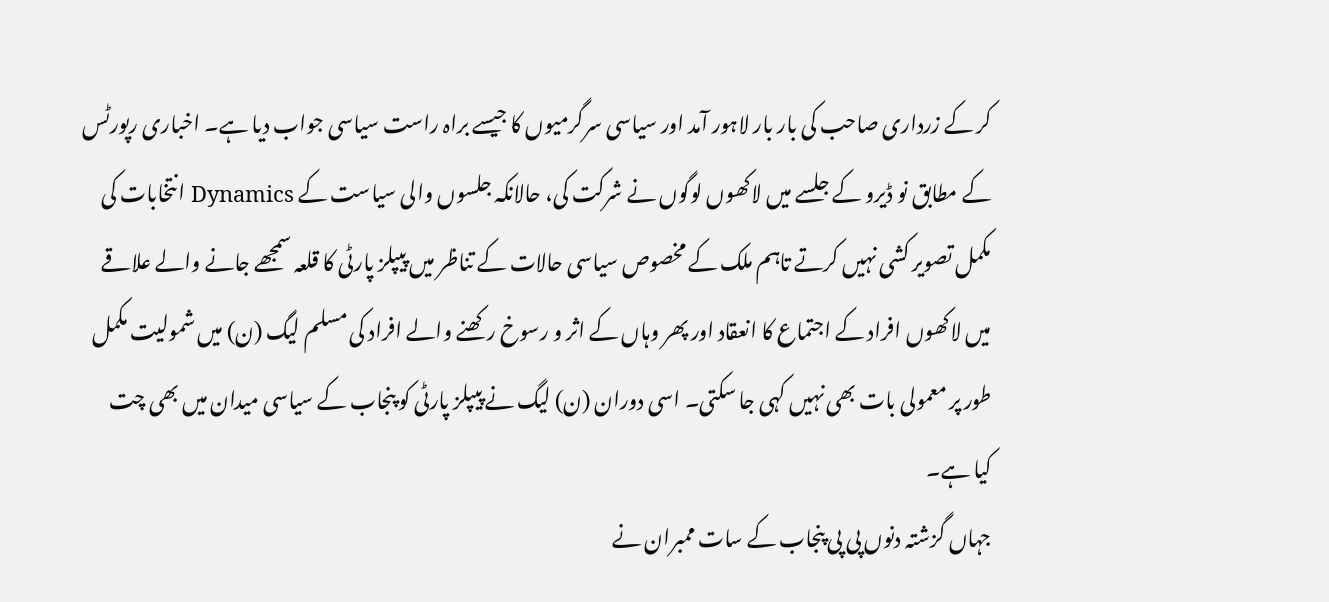کر کے زرداری صاحب کی بار بار لاہور آمد اور سیاسی سرگرمیوں کا جیسے براہ راست سیاسی جواب دیا ہے۔ اخباری رپورٹس کے مطابق نو ڈیرو کے جلسے میں لاکھوں لوگوں نے شرکت کی، حالانکہ جلسوں والی سیاست کے Dynamics انتخابات کی مکمل تصویر کشی نہیں کرتے تاہم ملک کے مخصوص سیاسی حالات کے تناظر میں پیپلز پارٹی کا قلعہ سمجھے جانے والے علاقے میں لاکھوں افراد کے اجتماع کا انعقاد اور پھر وہاں کے اثر و رسوخ رکھنے والے افراد کی مسلم لیگ (ن) میں شمولیت مکمل طور پر معمولی بات بھی نہیں کہی جا سکتی۔ اسی دوران (ن) لیگ نے پیپلز پارٹی کو پنجاب کے سیاسی میدان میں بھی چت کیا ہے۔
جہاں گزشتہ دنوں پی پی پنجاب کے سات ممبران نے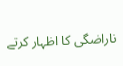ناراضگی کا اظہار کرتے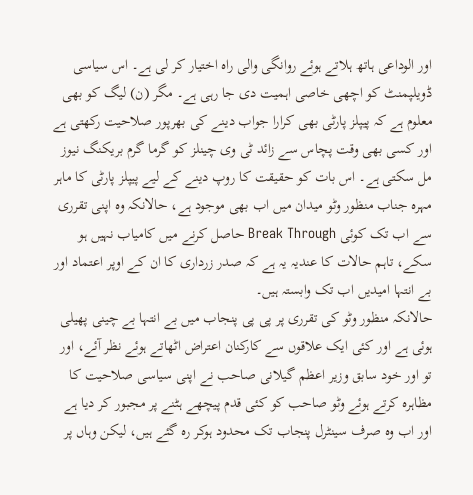اور الوداعی ہاتھ ہلاتے ہوئے روانگی والی راہ اختیار کر لی ہے۔ اس سیاسی ڈویلپمنٹ کو اچھی خاصی اہمیت دی جا رہی ہے۔ مگر (ن) لیگ کو بھی معلوم ہے کہ پیپلز پارٹی بھی کرارا جواب دینے کی بھرپور صلاحیت رکھتی ہے اور کسی بھی وقت پچاس سے زائد ٹی وی چینلز کو گرما گرم بریکنگ نیوز مل سکتی ہے۔ اس بات کو حقیقت کا روپ دینے کے لیے پیپلز پارٹی کا ماہر مہرہ جناب منظور وٹو میدان میں اب بھی موجود ہے، حالانکہ وہ اپنی تقرری سے اب تک کوئی Break Through حاصل کرنے میں کامیاب نہیں ہو سکے، تاہم حالات کا عندیہ یہ ہے کہ صدر زرداری کا ان کے اوپر اعتماد اور بے انتہا امیدیں اب تک وابستہ ہیں۔
حالانکہ منظور وٹو کی تقرری پر پی پی پنجاب میں بے انتہا بے چینی پھیلی ہوئی ہے اور کئی ایک علاقوں سے کارکنان اعتراض اٹھاتے ہوئے نظر آئے، اور تو اور خود سابق وزیر اعظم گیلانی صاحب نے اپنی سیاسی صلاحیت کا مظاہرہ کرتے ہوئے وٹو صاحب کو کئی قدم پیچھے ہٹنے پر مجبور کر دیا ہے اور اب وہ صرف سینٹرل پنجاب تک محدود ہوکر رہ گئے ہیں، لیکن وہاں پر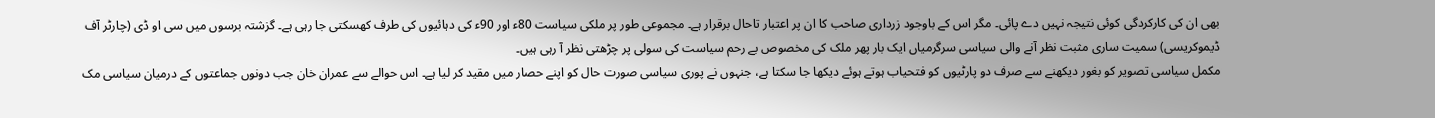بھی ان کی کارکردگی کوئی نتیجہ نہیں دے پائی۔ مگر اس کے باوجود زرداری صاحب کا ان پر اعتبار تاحال برقرار ہے۔ مجموعی طور پر ملکی سیاست 80ء اور 90ء کی دہائیوں کی طرف کھسکتی جا رہی ہے۔ گزشتہ برسوں میں سی او ڈی (چارٹر آف ڈیموکریسی) سمیت ساری مثبت نظر آنے والی سیاسی سرگرمیاں ایک بار پھر ملک کی مخصوص بے رحم سیاست کی سولی پر چڑھتی نظر آ رہی ہیں۔
مکمل سیاسی تصویر کو بغور دیکھنے سے صرف دو پارٹیوں کو فتحیاب ہوتے ہوئے دیکھا جا سکتا ہے، جنہوں نے پوری سیاسی صورت حال کو اپنے حصار میں مقید کر لیا ہے۔ اس حوالے سے عمران خان جب دونوں جماعتوں کے درمیان سیاسی مک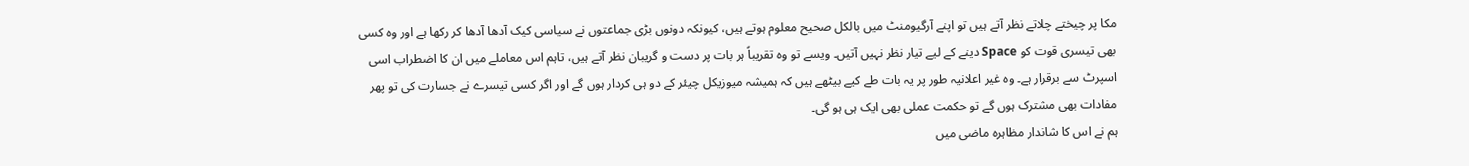مکا پر چیختے چلاتے نظر آتے ہیں تو اپنے آرگیومنٹ میں بالکل صحیح معلوم ہوتے ہیں، کیونکہ دونوں بڑی جماعتوں نے سیاسی کیک آدھا آدھا کر رکھا ہے اور وہ کسی بھی تیسری قوت کو Space دینے کے لیے تیار نظر نہیں آتیں۔ ویسے تو وہ تقریباً ہر بات پر دست و گریبان نظر آتے ہیں، تاہم اس معاملے میں ان کا اضطراب اسی اسپرٹ سے برقرار ہے۔ وہ غیر اعلانیہ طور پر یہ بات طے کیے بیٹھے ہیں کہ ہمیشہ میوزیکل چیئر کے دو ہی کردار ہوں گے اور اگر کسی تیسرے نے جسارت کی تو پھر مفادات بھی مشترک ہوں گے تو حکمت عملی بھی ایک ہی ہو گی۔
ہم نے اس کا شاندار مظاہرہ ماضی میں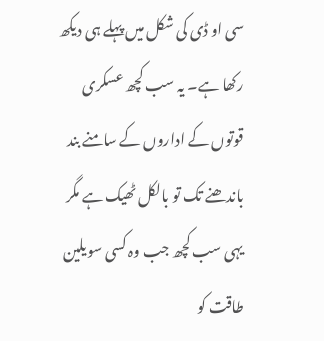سی او ڈی کی شکل میں پہلے ہی دیکھ رکھا ہے۔ یہ سب کچھ عسکری قوتوں کے اداروں کے سامنے بند باندھنے تک تو بالکل ٹھیک ہے مگر یہی سب کچھ جب وہ کسی سویلین طاقت کو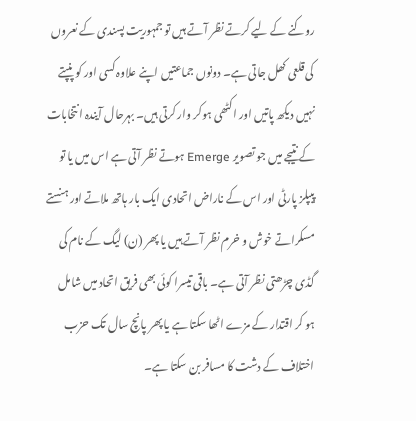روکنے کے لیے کرتے نظر آتے ہیں تو جمہوریت پسندی کے نعروں کی قلعی کھل جاتی ہے۔ دونوں جماعتیں اپنے علاوہ کسی اور کو پنپتے نہیں دیکھ پاتیں اور اکٹھی ہوکر وار کرتی ہیں۔ بہرحال آیندہ انتخابات کے نتیجے میں جو تصویر Emerge ہوتے نظر آتی ہے اس میں یا تو پیپلز پارٹی اور اس کے ناراض اتحادی ایک بار ہاتھ ملاتے اور ہنستے مسکراتے خوش و خرم نظر آتے ہیں یا پھر (ن) لیگ کے نام کی گڈی چڑھتی نظر آتی ہے۔ باقی تیسرا کوئی بھی فریق اتحاد میں شامل ہو کر اقتدار کے مزے اٹھا سکتا ہے یا پھر پانچ سال تک حزب اختلاف کے دشت کا مسافر بن سکتا ہے۔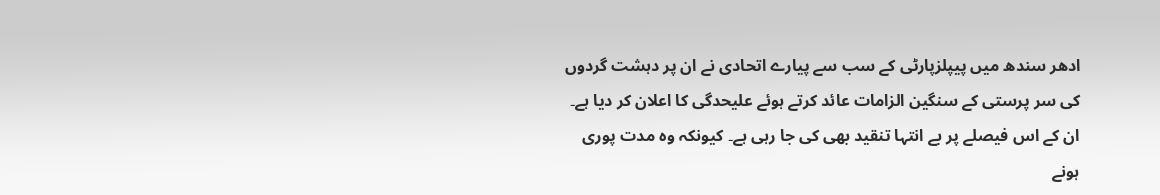ادھر سندھ میں پیپلزپارٹی کے سب سے پیارے اتحادی نے ان پر دہشت گردوں کی سر پرستی کے سنگین الزامات عائد کرتے ہوئے علیحدگی کا اعلان کر دیا ہے۔ ان کے اس فیصلے پر بے انتہا تنقید بھی کی جا رہی ہے۔ کیونکہ وہ مدت پوری ہونے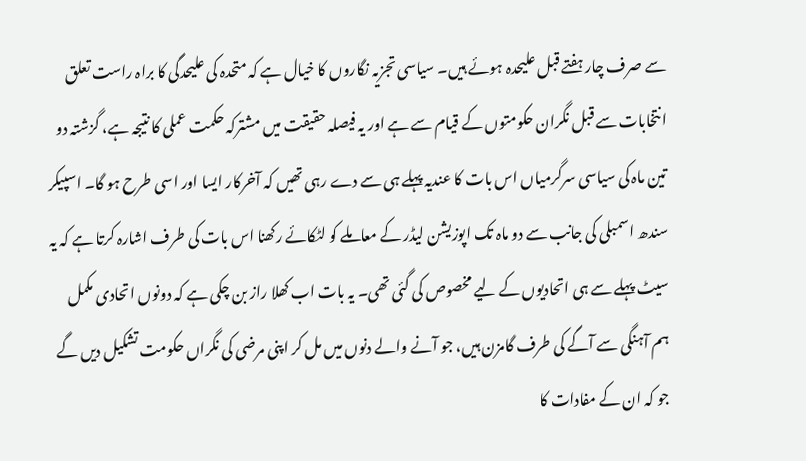سے صرف چار ہفتے قبل علیحدہ ہوئے ہیں۔ سیاسی تجزیہ نگاروں کا خیال ہے کہ متحدہ کی علیحدگی کا براہ راست تعلق انتخابات سے قبل نگران حکومتوں کے قیام سے ہے اور یہ فیصلہ حقیقت میں مشترکہ حکمت عملی کا نتیجہ ہے، گزشتہ دو تین ماہ کی سیاسی سرگرمیاں اس بات کا عندیہ پہلے ہی سے دے رہی تھیں کہ آخرکار ایسا اور اسی طرح ہو گا۔ اسپیکر سندھ اسمبلی کی جانب سے دو ماہ تک اپوزیشن لیڈر کے معاملے کو لٹکائے رکھنا اس بات کی طرف اشارہ کرتا ہے کہ یہ سیٹ پہلے سے ہی اتحادیوں کے لیے مخصوص کی گئی تھی۔ یہ بات اب کھلا راز بن چکی ہے کہ دونوں اتحادی مکمل ہم آہنگی سے آگے کی طرف گامزن ہیں، جو آنے والے دنوں میں مل کر اپنی مرضی کی نگراں حکومت تشکیل دیں گے جو کہ ان کے مفادات کا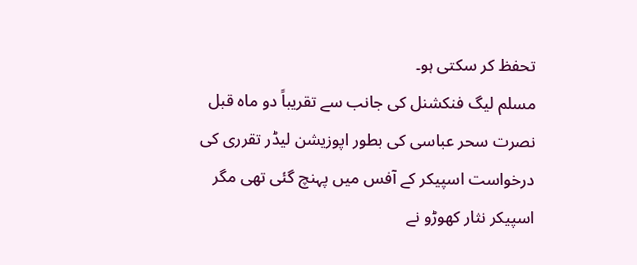تحفظ کر سکتی ہو۔
مسلم لیگ فنکشنل کی جانب سے تقریباً دو ماہ قبل نصرت سحر عباسی کی بطور اپوزیشن لیڈر تقرری کی درخواست اسپیکر کے آفس میں پہنچ گئی تھی مگر اسپیکر نثار کھوڑو نے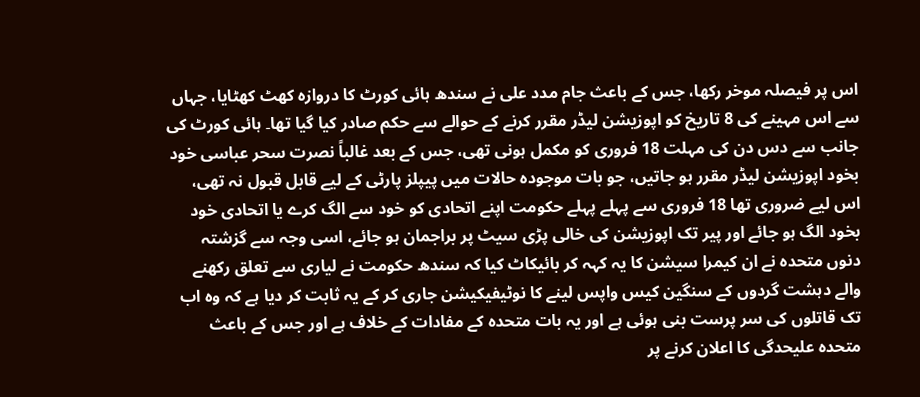اس پر فیصلہ موخر رکھا، جس کے باعث جام مدد علی نے سندھ ہائی کورٹ کا دروازہ کھٹ کھٹایا، جہاں سے اس مہینے کی 8 تاریخ کو اپوزیشن لیڈر مقرر کرنے کے حوالے سے حکم صادر کیا گیا تھا۔ ہائی کورٹ کی جانب سے دس دن کی مہلت 18 فروری کو مکمل ہونی تھی، جس کے بعد غالباً نصرت سحر عباسی خود بخود اپوزیشن لیڈر مقرر ہو جاتیں، جو بات موجودہ حالات میں پیپلز پارٹی کے لیے قابل قبول نہ تھی، اس لیے ضروری تھا 18 فروری سے پہلے پہلے حکومت اپنے اتحادی کو خود سے الگ کرے یا اتحادی خود بخود الگ ہو جائے اور پیر تک اپوزیشن کی خالی پڑی سیٹ پر براجمان ہو جائے، اسی وجہ سے گزشتہ دنوں متحدہ نے ان کیمرا سیشن کا یہ کہہ کر بائیکاٹ کیا کہ سندھ حکومت نے لیاری سے تعلق رکھنے والے دہشت گردوں کے سنگین کیس واپس لینے کا نوٹیفیکیشن جاری کر کے یہ ثابت کر دیا ہے کہ وہ اب تک قاتلوں کی سر پرست بنی ہوئی ہے اور یہ بات متحدہ کے مفادات کے خلاف ہے اور جس کے باعث متحدہ علیحدگی کا اعلان کرنے پر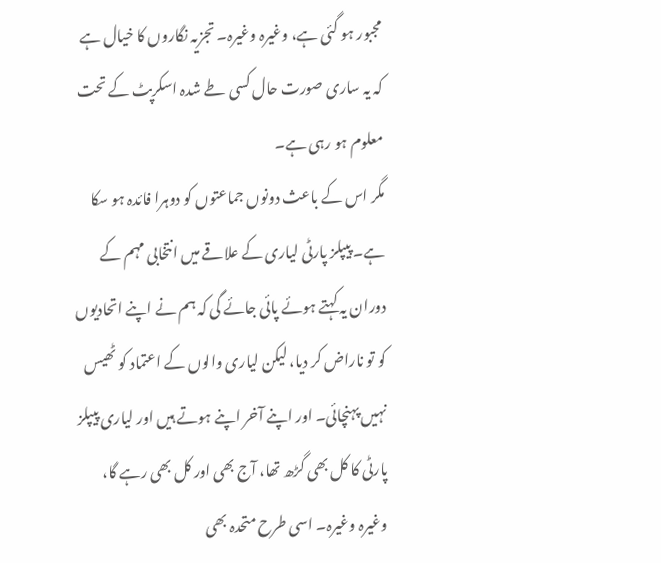مجبور ہو گئی ہے، وغیرہ وغیرہ۔ تجزیہ نگاروں کا خیال ہے کہ یہ ساری صورت حال کسی طے شدہ اسکرپٹ کے تحت معلوم ہو رہی ہے۔
مگر اس کے باعث دونوں جماعتوں کو دوہرا فائدہ ہو سکا ہے۔ پیپلز پارٹی لیاری کے علاقے میں انتخابی مہم کے دوران یہ کہتے ہوئے پائی جائے گی کہ ہم نے اپنے اتحادیوں کو تو ناراض کر دیا، لیکن لیاری والوں کے اعتماد کو ٹھیس نہیں پہنچائی۔ اور اپنے آخر اپنے ہوتے ہیں اور لیاری پیپلز پارٹی کا کل بھی گڑھ تھا، آج بھی اور کل بھی رہے گا، وغیرہ وغیرہ۔ اسی طرح متحدہ بھی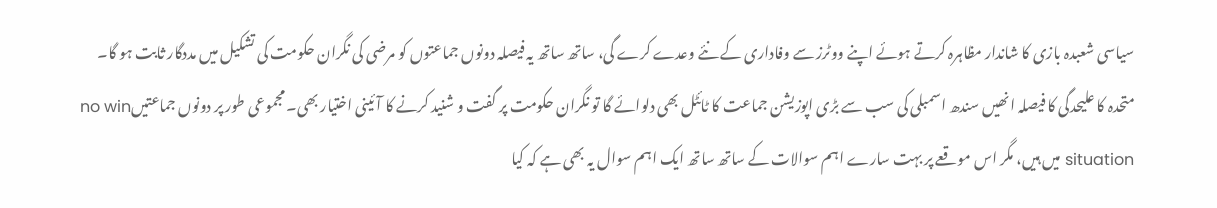سیاسی شعبدہ بازی کا شاندار مظاہرہ کرتے ہوئے اپنے ووٹرز سے وفاداری کے نئے وعدے کرے گی، ساتھ ساتھ یہ فیصلہ دونوں جماعتوں کو مرضی کی نگران حکومت کی تشکیل میں مددگار ثابت ہو گا۔ متحدہ کا علیحدگی کا فیصلہ انھیں سندھ اسمبلی کی سب سے بڑی اپوزیشن جماعت کا ٹائٹل بھی دلوائے گا تو نگران حکومت پر گفت و شنید کرنے کا آئینی اختیار بھی۔ مجموعی طور پر دونوں جماعتیںno win situation میں ہیں، مگر اس موقعے پر بہت سارے اہم سوالات کے ساتھ ساتھ ایک اہم سوال یہ بھی ہے کہ کیا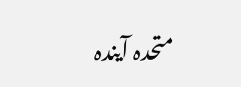متحدہ آیندہ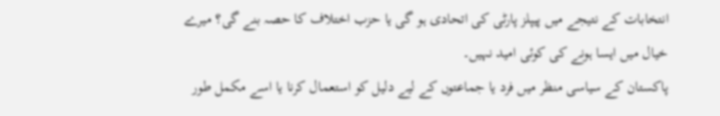انتخابات کے نتیجے میں پیپلز پارٹی کی اتحادی ہو گی یا حزب اختلاف کا حصہ بنے گی؟ میرے خیال میں ایسا ہونے کی کوئی امید نہیں۔
پاکستان کے سیاسی منظر میں فرد یا جماعتوں کے لیے دلیل کو استعمال کرنا یا اسے مکمل طور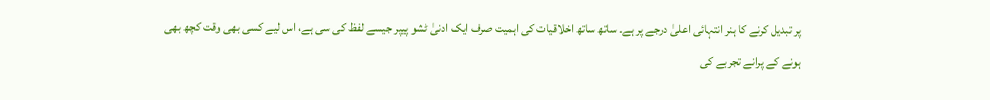پر تبدیل کرنے کا ہنر انتہائی اعلیٰ درجے پر ہے۔ ساتھ ساتھ اخلاقیات کی اہمیت صرف ایک ادنیٰ ٹشو پیپر جیسے لفظ کی سی ہے، اس لیے کسی بھی وقت کچھ بھی ہونے کے پرانے تجربے کی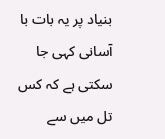بنیاد پر یہ بات با آسانی کہی جا سکتی ہے کہ کس تل میں سے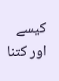کیسے اور کتنا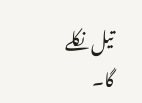تیل نکلے گا۔